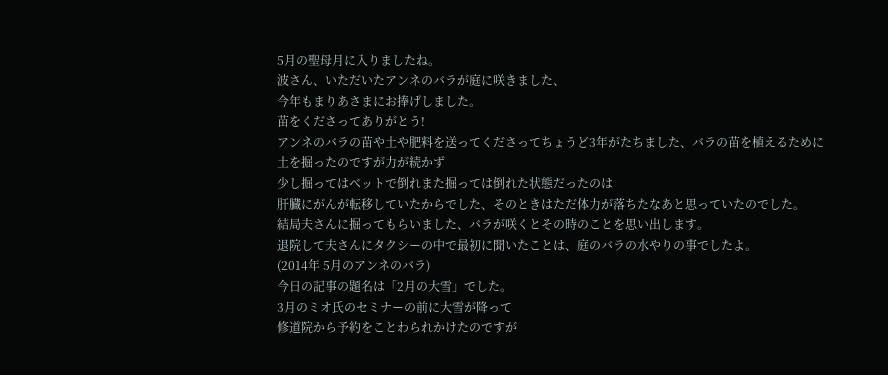5月の聖母月に入りましたね。
波さん、いただいたアンネのバラが庭に咲きました、
今年もまりあさまにお捧げしました。
苗をくださってありがとう!
アンネのバラの苗や土や肥料を送ってくださってちょうど3年がたちました、バラの苗を植えるために土を掘ったのですが力が続かず
少し掘ってはベットで倒れまた掘っては倒れた状態だったのは
肝臓にがんが転移していたからでした、そのときはただ体力が落ちたなあと思っていたのでした。
結局夫さんに掘ってもらいました、バラが咲くとその時のことを思い出します。
退院して夫さんにタクシーの中で最初に聞いたことは、庭のバラの水やりの事でしたよ。
(2014年 5月のアンネのバラ)
今日の記事の題名は「2月の大雪」でした。
3月のミオ氏のセミナーの前に大雪が降って
修道院から予約をことわられかけたのですが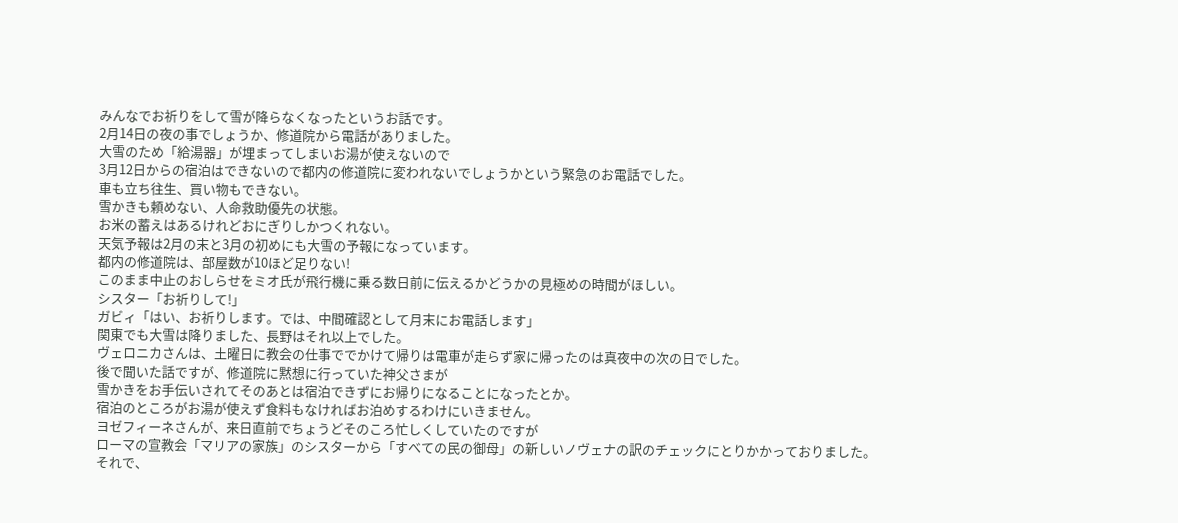みんなでお祈りをして雪が降らなくなったというお話です。
2月14日の夜の事でしょうか、修道院から電話がありました。
大雪のため「給湯器」が埋まってしまいお湯が使えないので
3月12日からの宿泊はできないので都内の修道院に変われないでしょうかという緊急のお電話でした。
車も立ち往生、買い物もできない。
雪かきも頼めない、人命救助優先の状態。
お米の蓄えはあるけれどおにぎりしかつくれない。
天気予報は2月の末と3月の初めにも大雪の予報になっています。
都内の修道院は、部屋数が10ほど足りない!
このまま中止のおしらせをミオ氏が飛行機に乗る数日前に伝えるかどうかの見極めの時間がほしい。
シスター「お祈りして!」
ガビィ「はい、お祈りします。では、中間確認として月末にお電話します」
関東でも大雪は降りました、長野はそれ以上でした。
ヴェロニカさんは、土曜日に教会の仕事ででかけて帰りは電車が走らず家に帰ったのは真夜中の次の日でした。
後で聞いた話ですが、修道院に黙想に行っていた神父さまが
雪かきをお手伝いされてそのあとは宿泊できずにお帰りになることになったとか。
宿泊のところがお湯が使えず食料もなければお泊めするわけにいきません。
ヨゼフィーネさんが、来日直前でちょうどそのころ忙しくしていたのですが
ローマの宣教会「マリアの家族」のシスターから「すべての民の御母」の新しいノヴェナの訳のチェックにとりかかっておりました。
それで、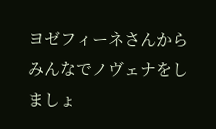ヨゼフィーネさんからみんなでノヴェナをしましょ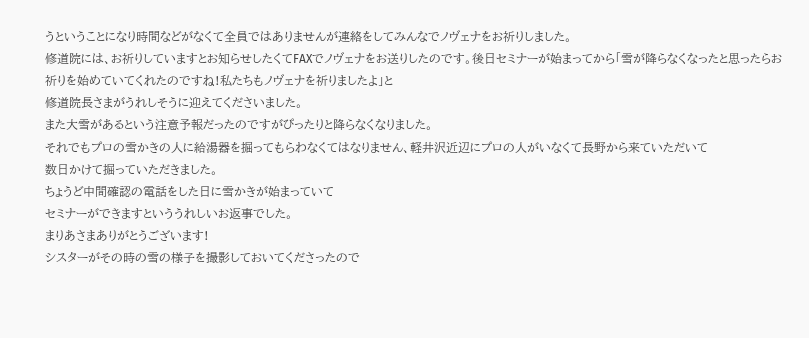うということになり時間などがなくて全員ではありませんが連絡をしてみんなでノヴェナをお祈りしました。
修道院には、お祈りしていますとお知らせしたくてFAXでノヴェナをお送りしたのです。後日セミナーが始まってから「雪が降らなくなったと思ったらお祈りを始めていてくれたのですね!私たちもノヴェナを祈りましたよ」と
修道院長さまがうれしそうに迎えてくださいました。
また大雪があるという注意予報だったのですがぴったりと降らなくなりました。
それでもプロの雪かきの人に給湯器を掘ってもらわなくてはなりません、軽井沢近辺にプロの人がいなくて長野から来ていただいて
数日かけて掘っていただきました。
ちょうど中間確認の電話をした日に雪かきが始まっていて
セミナーができますといううれしいお返事でした。
まりあさまありがとうございます!
シスターがその時の雪の様子を撮影しておいてくださったので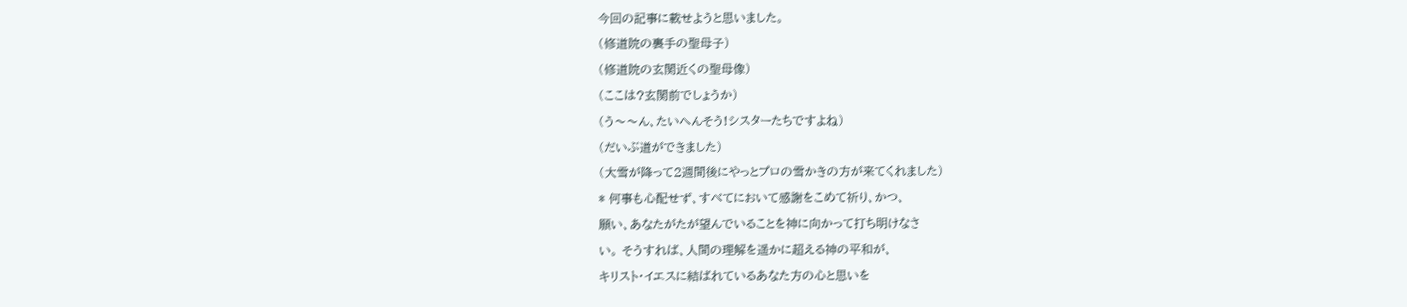今回の記事に載せようと思いました。
(修道院の裏手の聖母子)
(修道院の玄関近くの聖母像)
(ここは?玄関前でしょうか)
(う〜〜ん、たいへんそう!シスターたちですよね)
(だいぶ道ができました)
(大雪が降って2週間後にやっとプロの雪かきの方が来てくれました)
* 何事も心配せず、すべてにおいて感謝をこめて祈り、かつ、
願い、あなたがたが望んでいることを神に向かって打ち明けなさ
い。 そうすれば、人間の理解を遥かに超える神の平和が、
キリスト・イエスに結ばれているあなた方の心と思いを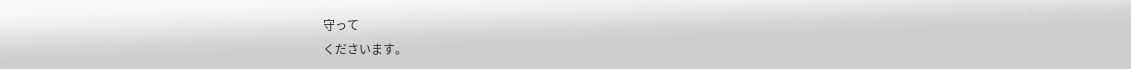守って
くださいます。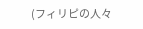(フィリピの人々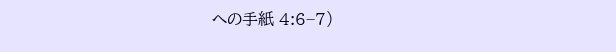への手紙 4:6−7)